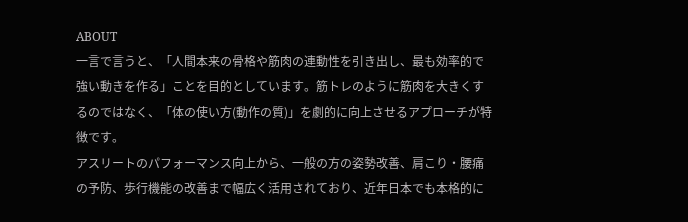ABOUT
一言で言うと、「人間本来の骨格や筋肉の連動性を引き出し、最も効率的で強い動きを作る」ことを目的としています。筋トレのように筋肉を大きくするのではなく、「体の使い方(動作の質)」を劇的に向上させるアプローチが特徴です。
アスリートのパフォーマンス向上から、一般の方の姿勢改善、肩こり・腰痛の予防、歩行機能の改善まで幅広く活用されており、近年日本でも本格的に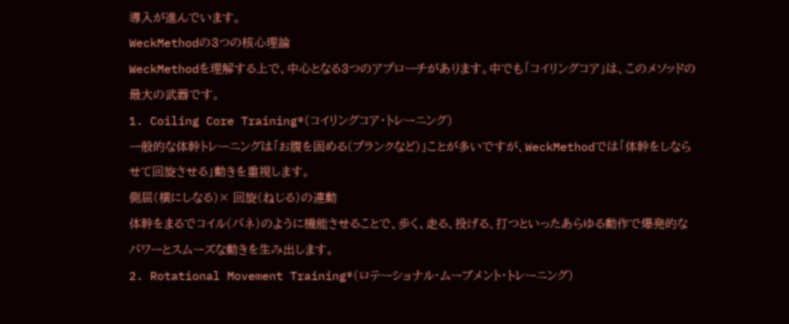導入が進んでいます。
WeckMethodの3つの核心理論
WeckMethodを理解する上で、中心となる3つのアプローチがあります。中でも「コイリングコア」は、このメソッドの最大の武器です。
1. Coiling Core Training®(コイリングコア・トレーニング)
一般的な体幹トレーニングは「お腹を固める(プランクなど)」ことが多いですが、WeckMethodでは「体幹をしならせて回旋させる」動きを重視します。
側屈(横にしなる)× 回旋(ねじる)の連動
体幹をまるでコイル(バネ)のように機能させることで、歩く、走る、投げる、打つといったあらゆる動作で爆発的なパワーとスムーズな動きを生み出します。
2. Rotational Movement Training®(ロテーショナル・ムーブメント・トレーニング)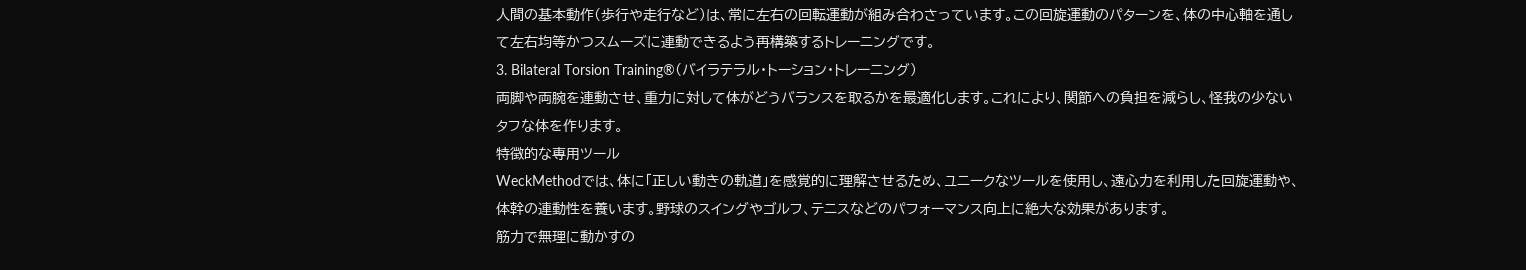人間の基本動作(歩行や走行など)は、常に左右の回転運動が組み合わさっています。この回旋運動のパターンを、体の中心軸を通して左右均等かつスムーズに連動できるよう再構築するトレーニングです。
3. Bilateral Torsion Training®(バイラテラル・トーション・トレーニング)
両脚や両腕を連動させ、重力に対して体がどうバランスを取るかを最適化します。これにより、関節への負担を減らし、怪我の少ないタフな体を作ります。
特徴的な専用ツール
WeckMethodでは、体に「正しい動きの軌道」を感覚的に理解させるため、ユニークなツールを使用し、遠心力を利用した回旋運動や、体幹の連動性を養います。野球のスイングやゴルフ、テニスなどのパフォーマンス向上に絶大な効果があります。
筋力で無理に動かすの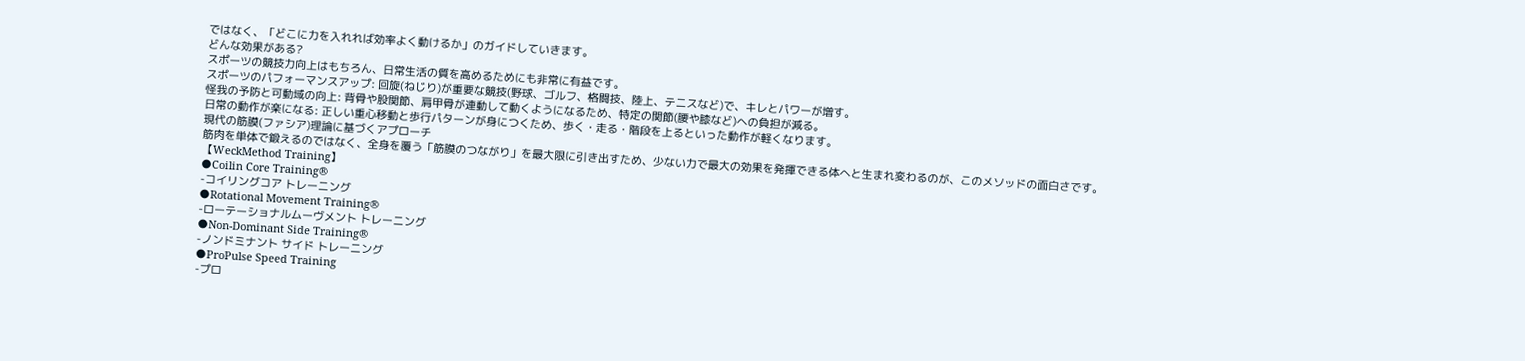ではなく、「どこに力を入れれば効率よく動けるか」のガイドしていきます。
どんな効果がある?
スポーツの競技力向上はもちろん、日常生活の質を高めるためにも非常に有益です。
スポーツのパフォーマンスアップ: 回旋(ねじり)が重要な競技(野球、ゴルフ、格闘技、陸上、テニスなど)で、キレとパワーが増す。
怪我の予防と可動域の向上: 背骨や股関節、肩甲骨が連動して動くようになるため、特定の関節(腰や膝など)への負担が減る。
日常の動作が楽になる: 正しい重心移動と歩行パターンが身につくため、歩く・走る・階段を上るといった動作が軽くなります。
現代の筋膜(ファシア)理論に基づくアプローチ
筋肉を単体で鍛えるのではなく、全身を覆う「筋膜のつながり」を最大限に引き出すため、少ない力で最大の効果を発揮できる体へと生まれ変わるのが、このメソッドの面白さです。
【WeckMethod Training】
●Coilin Core Training®
-コイリングコア トレーニング
●Rotational Movement Training®
-ローテーショナルムーヴメント トレーニング
●Non-Dominant Side Training®
-ノンドミナント サイド トレーニング
●ProPulse Speed Training
-プロ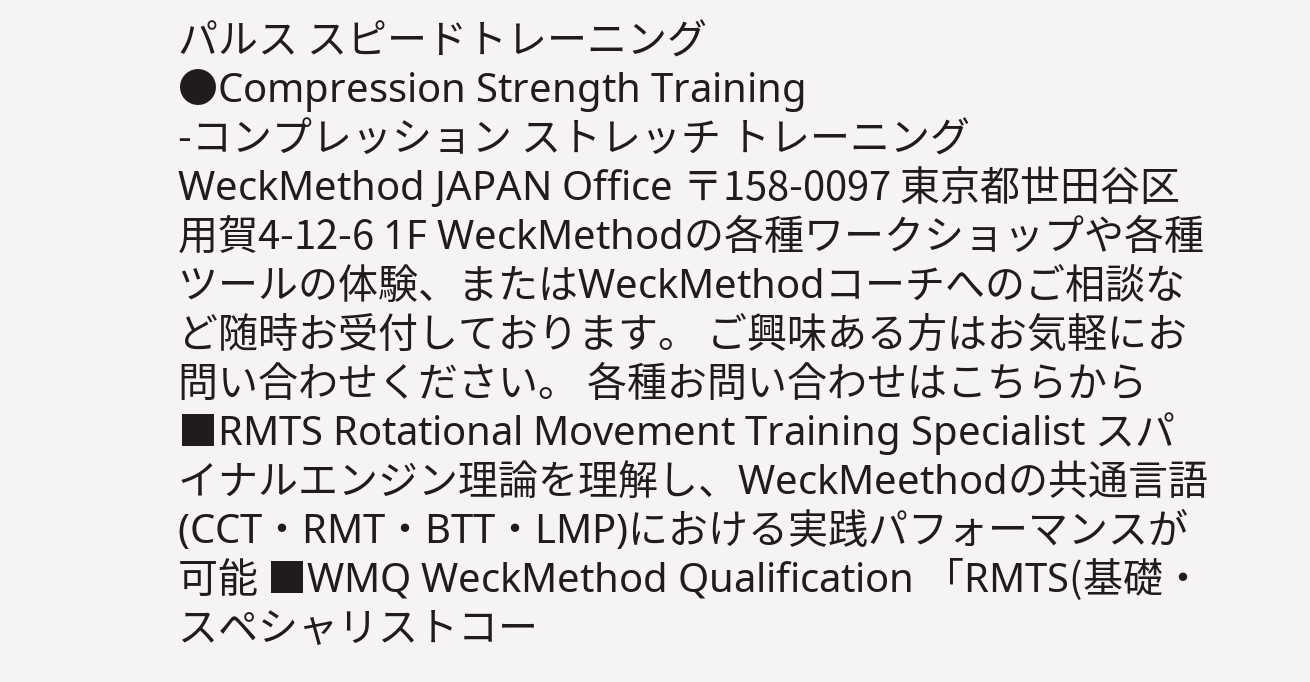パルス スピードトレーニング
●Compression Strength Training
-コンプレッション ストレッチ トレーニング
WeckMethod JAPAN Office 〒158-0097 東京都世田谷区用賀4-12-6 1F WeckMethodの各種ワークショップや各種ツールの体験、またはWeckMethodコーチへのご相談など随時お受付しております。 ご興味ある方はお気軽にお問い合わせください。 各種お問い合わせはこちらから
■RMTS Rotational Movement Training Specialist スパイナルエンジン理論を理解し、WeckMeethodの共通言語(CCT・RMT・BTT・LMP)における実践パフォーマンスが可能 ■WMQ WeckMethod Qualification 「RMTS(基礎・スペシャリストコー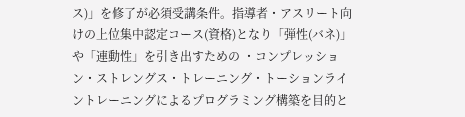ス)」を修了が必須受講条件。指導者・アスリート向けの上位集中認定コース(資格)となり「弾性(バネ)」や「連動性」を引き出すための ・コンプレッション・ストレングス・トレーニング・トーションライントレーニングによるプログラミング構築を目的と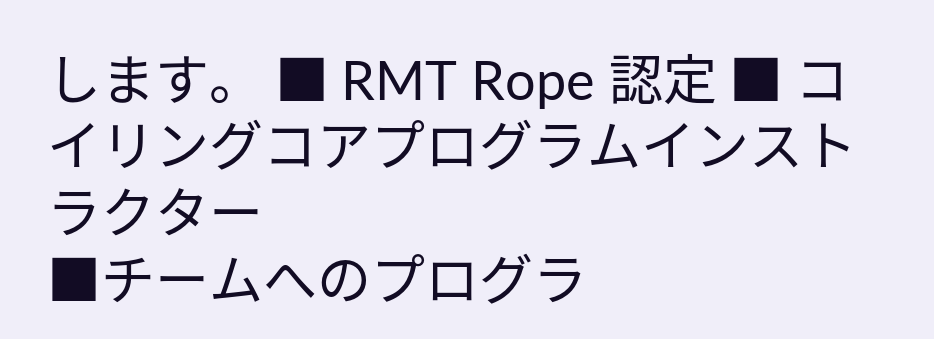します。 ■ RMT Rope 認定 ■ コイリングコアプログラムインストラクター
■チームへのプログラ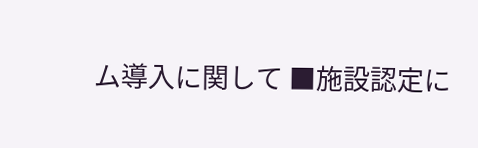ム導入に関して ■施設認定に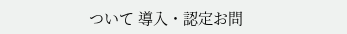ついて 導入・認定お問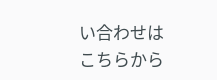い合わせはこちらから